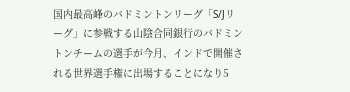国内最高峰のバドミントンリーグ「S/Jリーグ」に参戦する山陰合同銀行のバドミントンチームの選手が今月、インドで開催される世界選手権に出場することになり5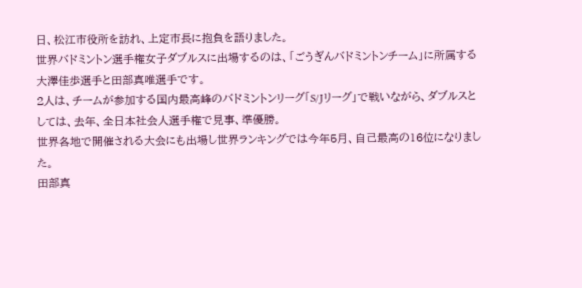日、松江市役所を訪れ、上定市長に抱負を語りました。
世界バドミントン選手権女子ダブルスに出場するのは、「ごうぎんバドミントンチーム」に所属する大澤佳歩選手と田部真唯選手です。
2人は、チームが参加する国内最高峰のバドミントンリーグ「S/Jリーグ」で戦いながら、ダブルスとしては、去年、全日本社会人選手権で見事、準優勝。
世界各地で開催される大会にも出場し世界ランキングでは今年5月、自己最高の16位になりました。
田部真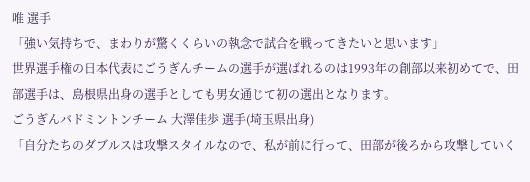唯 選手
「強い気持ちで、まわりが驚くくらいの執念で試合を戦ってきたいと思います」
世界選手権の日本代表にごうぎんチームの選手が選ばれるのは1993年の創部以来初めてで、田部選手は、島根県出身の選手としても男女通じて初の選出となります。
ごうぎんバドミントンチーム 大澤佳歩 選手(埼玉県出身)
「自分たちのダブルスは攻撃スタイルなので、私が前に行って、田部が後ろから攻撃していく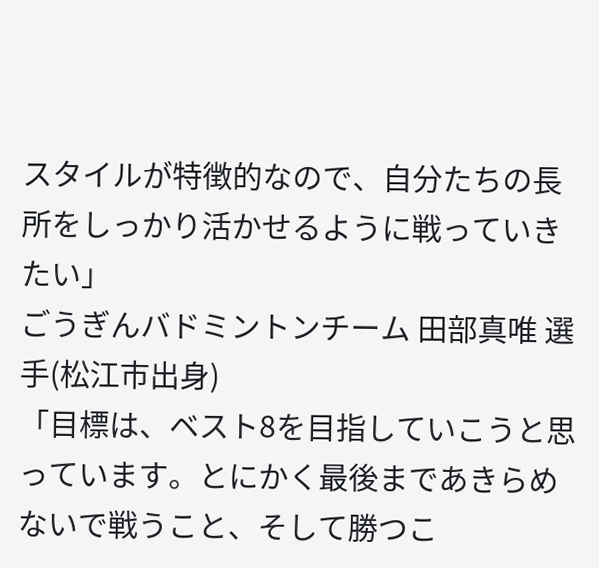スタイルが特徴的なので、自分たちの長所をしっかり活かせるように戦っていきたい」
ごうぎんバドミントンチーム 田部真唯 選手(松江市出身)
「目標は、ベスト8を目指していこうと思っています。とにかく最後まであきらめないで戦うこと、そして勝つこ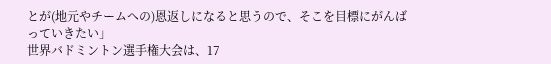とが(地元やチームへの)恩返しになると思うので、そこを目標にがんばっていきたい」
世界バドミントン選手権大会は、17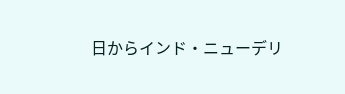日からインド・ニューデリ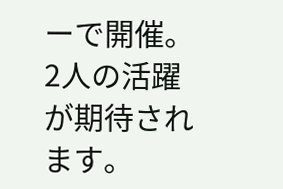ーで開催。2人の活躍が期待されます。